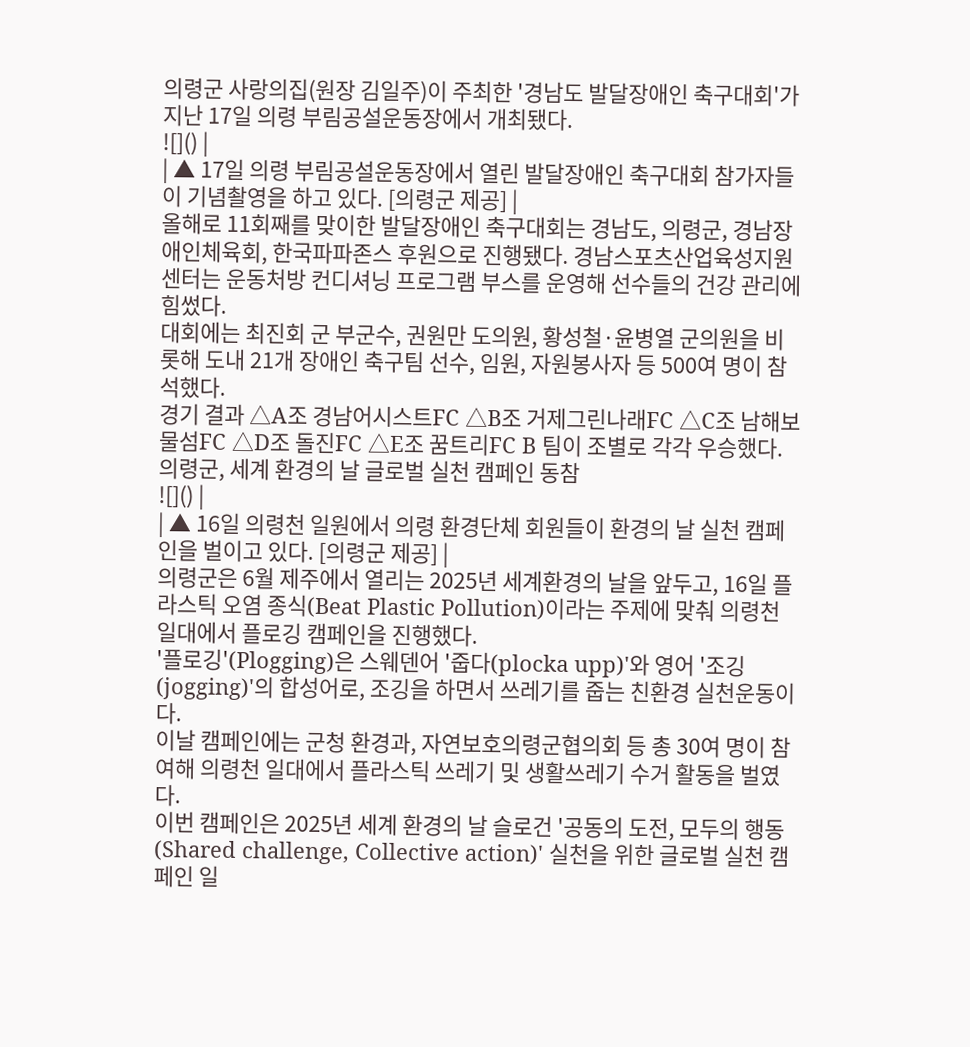의령군 사랑의집(원장 김일주)이 주최한 '경남도 발달장애인 축구대회'가 지난 17일 의령 부림공설운동장에서 개최됐다.
![]() |
| ▲ 17일 의령 부림공설운동장에서 열린 발달장애인 축구대회 참가자들이 기념촬영을 하고 있다. [의령군 제공] |
올해로 11회째를 맞이한 발달장애인 축구대회는 경남도, 의령군, 경남장애인체육회, 한국파파존스 후원으로 진행됐다. 경남스포츠산업육성지원센터는 운동처방 컨디셔닝 프로그램 부스를 운영해 선수들의 건강 관리에 힘썼다.
대회에는 최진회 군 부군수, 권원만 도의원, 황성철·윤병열 군의원을 비롯해 도내 21개 장애인 축구팀 선수, 임원, 자원봉사자 등 500여 명이 참석했다.
경기 결과 △A조 경남어시스트FC △B조 거제그린나래FC △C조 남해보물섬FC △D조 돌진FC △E조 꿈트리FC B 팀이 조별로 각각 우승했다.
의령군, 세계 환경의 날 글로벌 실천 캠페인 동참
![]() |
| ▲ 16일 의령천 일원에서 의령 환경단체 회원들이 환경의 날 실천 캠페인을 벌이고 있다. [의령군 제공] |
의령군은 6월 제주에서 열리는 2025년 세계환경의 날을 앞두고, 16일 플라스틱 오염 종식(Beat Plastic Pollution)이라는 주제에 맞춰 의령천 일대에서 플로깅 캠페인을 진행했다.
'플로깅'(Plogging)은 스웨덴어 '줍다(plocka upp)'와 영어 '조깅(jogging)'의 합성어로, 조깅을 하면서 쓰레기를 줍는 친환경 실천운동이다.
이날 캠페인에는 군청 환경과, 자연보호의령군협의회 등 총 30여 명이 참여해 의령천 일대에서 플라스틱 쓰레기 및 생활쓰레기 수거 활동을 벌였다.
이번 캠페인은 2025년 세계 환경의 날 슬로건 '공동의 도전, 모두의 행동(Shared challenge, Collective action)' 실천을 위한 글로벌 실천 캠페인 일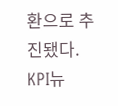환으로 추진됐다.
KPI뉴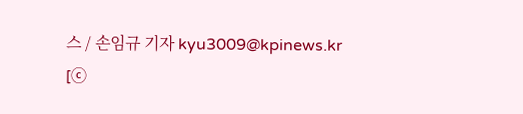스 / 손임규 기자 kyu3009@kpinews.kr
[ⓒ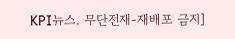KPI뉴스. 무단전재-재배포 금지]